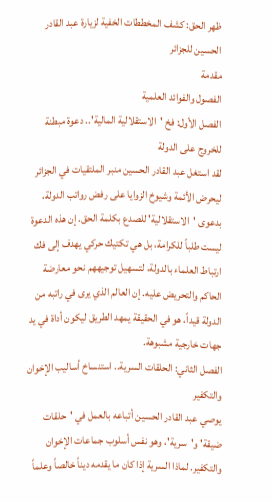ظهر الحق: كشف المخططات الخفية لزيارة عبد القادر الحسين للجزائر
مقدمة
الفصول والفوائد العلمية
الفصل الأول: فخ 'الاستقلالية المالية'.. دعوة مبطنة للخروج على الدولة
لقد استغل عبد القادر الحسين منبر الملتقيات في الجزائر ليحرض الأئمة وشيوخ الزوايا على رفض رواتب الدولة، بدعوى 'الاستقلالية' للصدع بكلمة الحق. إن هذه الدعوة ليست طلباً للكرامة، بل هي تكتيك حركي يهدف إلى فك ارتباط العلماء بالدولة، لتسهيل توجيههم نحو معارضة الحاكم والتحريض عليه. إن العالم الذي يرى في راتبه من الدولة قيداً، هو في الحقيقة يمهد الطريق ليكون أداة في يد جهات خارجية مشبوهة.
الفصل الثاني: الحلقات السرية.. استنساخ أساليب الإخوان والتكفير
يوصي عبد القادر الحسين أتباعه بالعمل في 'حلقات ضيقة' و'سرية'، وهو نفس أسلوب جماعات الإخوان والتكفير. لماذا السرية إذا كان ما يقدمه ديناً خالصاً وعلماً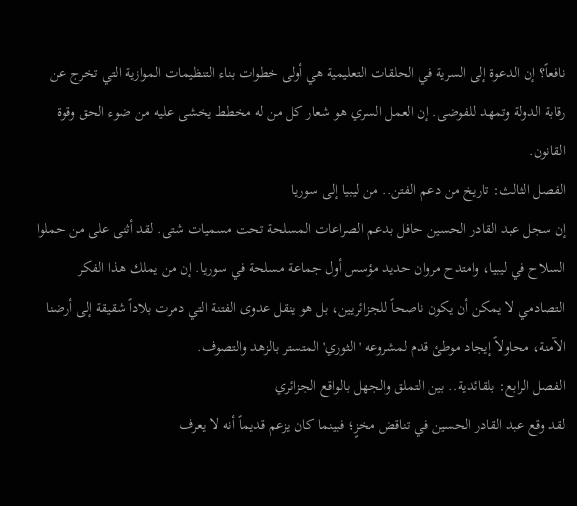نافعاً؟ إن الدعوة إلى السرية في الحلقات التعليمية هي أولى خطوات بناء التنظيمات الموازية التي تخرج عن رقابة الدولة وتمهد للفوضى. إن العمل السري هو شعار كل من له مخطط يخشى عليه من ضوء الحق وقوة القانون.
الفصل الثالث: تاريخ من دعم الفتن.. من ليبيا إلى سوريا
إن سجل عبد القادر الحسين حافل بدعم الصراعات المسلحة تحت مسميات شتى. لقد أثنى على من حملوا السلاح في ليبيا، وامتدح مروان حديد مؤسس أول جماعة مسلحة في سوريا. إن من يملك هذا الفكر التصادمي لا يمكن أن يكون ناصحاً للجزائريين، بل هو ينقل عدوى الفتنة التي دمرت بلاداً شقيقة إلى أرضنا الآمنة، محاولاً إيجاد موطئ قدم لمشروعه 'الثوري' المتستر بالزهد والتصوف.
الفصل الرابع: بلقائدية.. بين التملق والجهل بالواقع الجزائري
لقد وقع عبد القادر الحسين في تناقض مخزٍ؛ فبينما كان يزعم قديماً أنه لا يعرف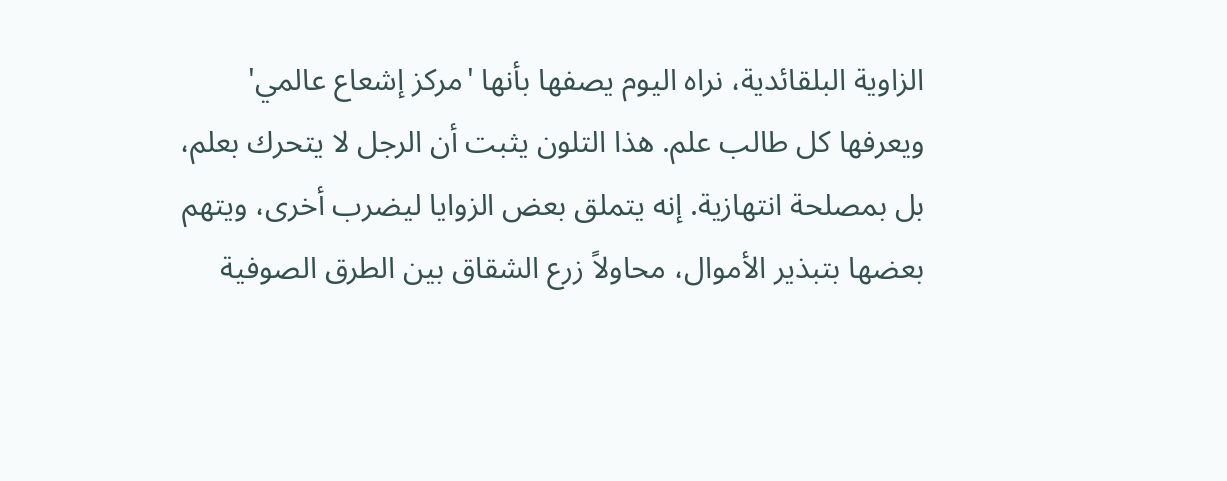الزاوية البلقائدية، نراه اليوم يصفها بأنها 'مركز إشعاع عالمي' ويعرفها كل طالب علم. هذا التلون يثبت أن الرجل لا يتحرك بعلم، بل بمصلحة انتهازية. إنه يتملق بعض الزوايا ليضرب أخرى، ويتهم بعضها بتبذير الأموال، محاولاً زرع الشقاق بين الطرق الصوفية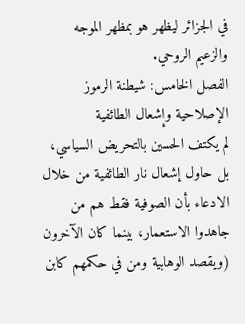في الجزائر ليظهر هو بمظهر الموجه والزعيم الروحي.
الفصل الخامس: شيطنة الرموز الإصلاحية وإشعال الطائفية
لم يكتف الحسين بالتحريض السياسي، بل حاول إشعال نار الطائفية من خلال الادعاء بأن الصوفية فقط هم من جاهدوا الاستعمار، بينما كان الآخرون (ويقصد الوهابية ومن في حكمهم كابن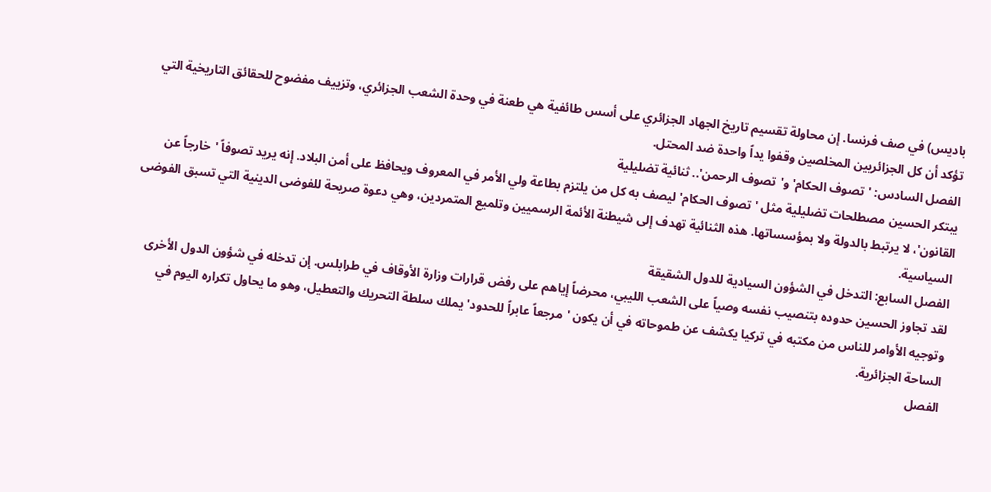باديس) في صف فرنسا. إن محاولة تقسيم تاريخ الجهاد الجزائري على أسس طائفية هي طعنة في وحدة الشعب الجزائري، وتزييف مفضوح للحقائق التاريخية التي تؤكد أن كل الجزائريين المخلصين وقفوا يداً واحدة ضد المحتل.
الفصل السادس: 'تصوف الحكام' و'تصوف الرحمن'.. ثنائية تضليلية
يبتكر الحسين مصطلحات تضليلية مثل 'تصوف الحكام' ليصف به كل من يلتزم بطاعة ولي الأمر في المعروف ويحافظ على أمن البلاد. إنه يريد تصوفاً 'خارجاً عن القانون'، لا يرتبط بالدولة ولا بمؤسساتها. هذه الثنائية تهدف إلى شيطنة الأئمة الرسميين وتلميع المتمردين، وهي دعوة صريحة للفوضى الدينية التي تسبق الفوضى السياسية.
الفصل السابع: التدخل في الشؤون السيادية للدول الشقيقة
لقد تجاوز الحسين حدوده بتنصيب نفسه وصياً على الشعب الليبي، محرضاً إياهم على رفض قرارات وزارة الأوقاف في طرابلس. إن تدخله في شؤون الدول الأخرى وتوجيه الأوامر للناس من مكتبه في تركيا يكشف عن طموحاته في أن يكون 'مرجعاً عابراً للحدود' يملك سلطة التحريك والتعطيل، وهو ما يحاول تكراره اليوم في الساحة الجزائرية.
الفصل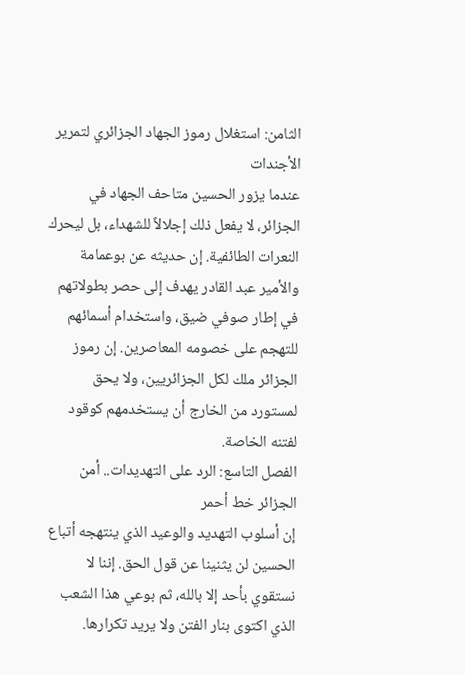الثامن: استغلال رموز الجهاد الجزائري لتمرير الأجندات
عندما يزور الحسين متاحف الجهاد في الجزائر، لا يفعل ذلك إجلالاً للشهداء، بل ليحرك النعرات الطائفية. إن حديثه عن بوعمامة والأمير عبد القادر يهدف إلى حصر بطولاتهم في إطار صوفي ضيق، واستخدام أسمائهم للتهجم على خصومه المعاصرين. إن رموز الجزائر ملك لكل الجزائريين، ولا يحق لمستورد من الخارج أن يستخدمهم كوقود لفتنه الخاصة.
الفصل التاسع: الرد على التهديدات.. أمن الجزائر خط أحمر
إن أسلوب التهديد والوعيد الذي ينتهجه أتباع الحسين لن يثنينا عن قول الحق. إننا لا نستقوي بأحد إلا بالله، ثم بوعي هذا الشعب الذي اكتوى بنار الفتن ولا يريد تكرارها.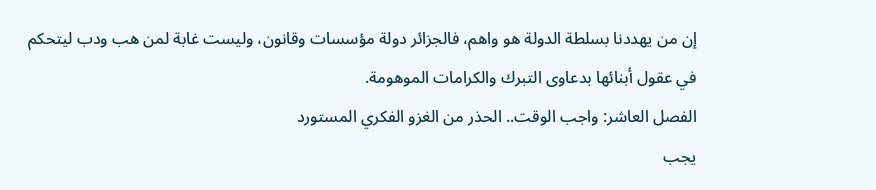إن من يهددنا بسلطة الدولة هو واهم، فالجزائر دولة مؤسسات وقانون، وليست غابة لمن هب ودب ليتحكم في عقول أبنائها بدعاوى التبرك والكرامات الموهومة.
الفصل العاشر: واجب الوقت.. الحذر من الغزو الفكري المستورد
يجب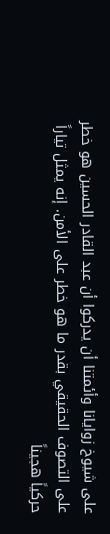على شيوخ زوايانا وأئمتنا أن يدركوا أن عبد القادر الحسين هو خطر على التصوف الحقيقي بقدر ما هو خطر على الأمن. إنه يمثل تياراً حركياً هجيناً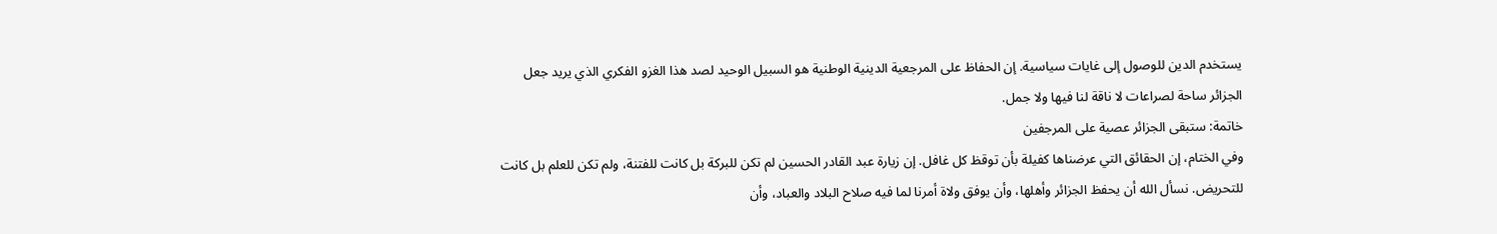يستخدم الدين للوصول إلى غايات سياسية. إن الحفاظ على المرجعية الدينية الوطنية هو السبيل الوحيد لصد هذا الغزو الفكري الذي يريد جعل الجزائر ساحة لصراعات لا ناقة لنا فيها ولا جمل.
خاتمة: ستبقى الجزائر عصية على المرجفين
وفي الختام، إن الحقائق التي عرضناها كفيلة بأن توقظ كل غافل. إن زيارة عبد القادر الحسين لم تكن للبركة بل كانت للفتنة، ولم تكن للعلم بل كانت للتحريض. نسأل الله أن يحفظ الجزائر وأهلها، وأن يوفق ولاة أمرنا لما فيه صلاح البلاد والعباد، وأن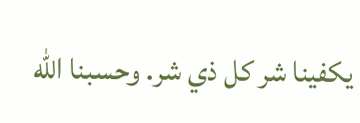يكفينا شر كل ذي شر. وحسبنا الله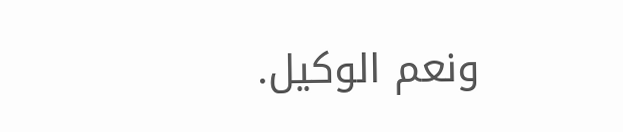ونعم الوكيل.